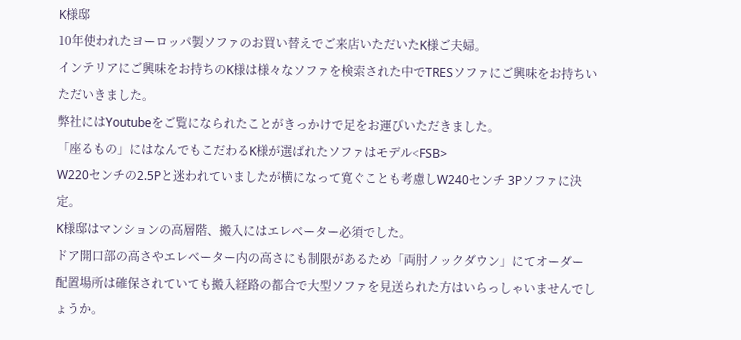K様邸
10年使われたヨーロッパ製ソファのお買い替えでご来店いただいたK様ご夫婦。
インテリアにご興味をお持ちのK様は様々なソファを検索された中でTRESソファにご興味をお持ちいただいきました。
弊社にはYoutubeをご覧になられたことがきっかけで足をお運びいただきました。
「座るもの」にはなんでもこだわるK様が選ばれたソファはモデル<FSB>
W220センチの2.5Pと迷われていましたが横になって寛ぐことも考慮しW240センチ 3Pソファに決定。
K様邸はマンションの高層階、搬入にはエレベーター必須でした。
ドア開口部の高さやエレベーター内の高さにも制限があるため「両肘ノックダウン」にてオーダー
配置場所は確保されていても搬入経路の都合で大型ソファを見送られた方はいらっしゃいませんでしょうか。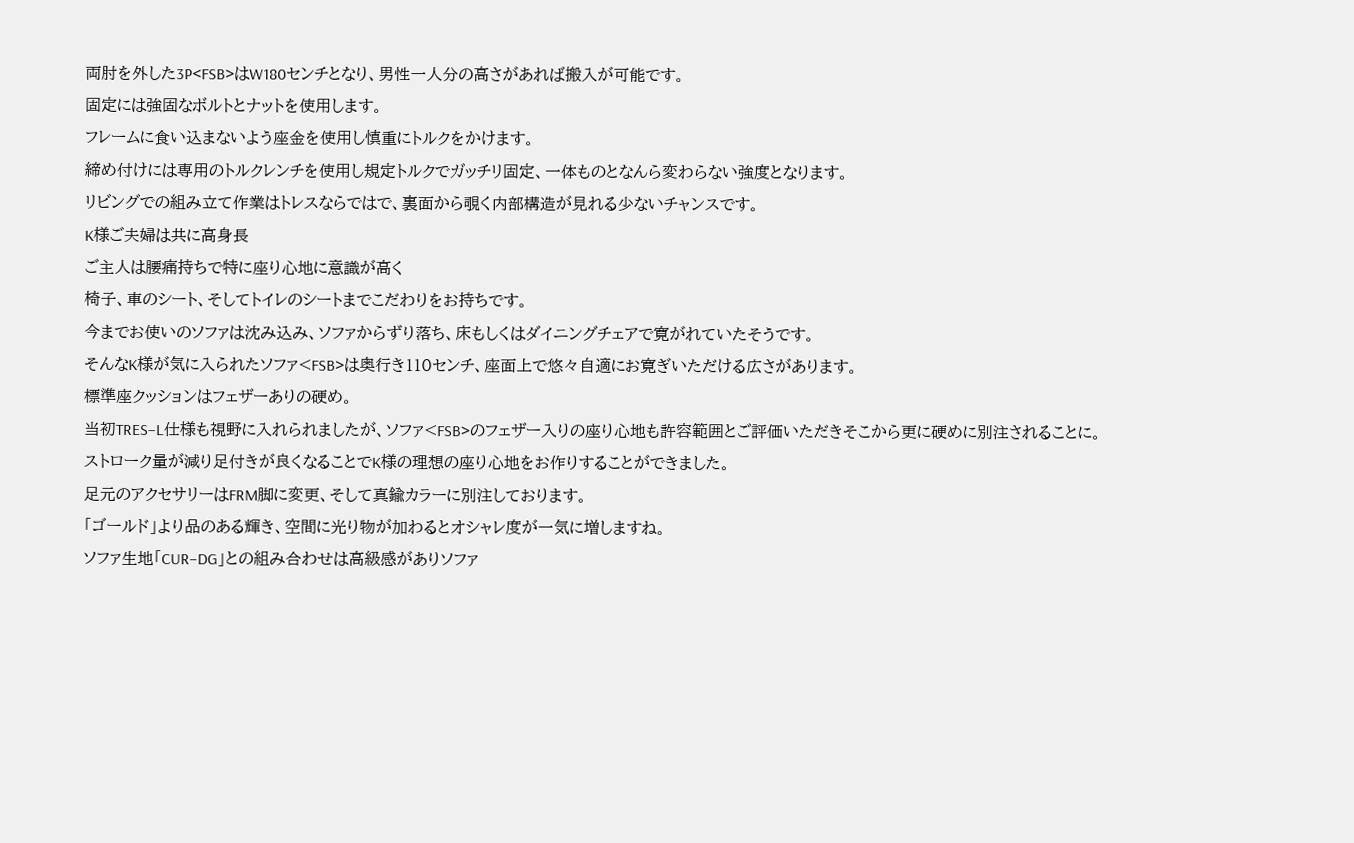両肘を外した3P<FSB>はW180センチとなり、男性一人分の高さがあれば搬入が可能です。
固定には強固なボルトとナットを使用します。
フレームに食い込まないよう座金を使用し慎重にトルクをかけます。
締め付けには専用のトルクレンチを使用し規定トルクでガッチリ固定、一体ものとなんら変わらない強度となります。
リビングでの組み立て作業はトレスならではで、裏面から覗く内部構造が見れる少ないチャンスです。
K様ご夫婦は共に高身長
ご主人は腰痛持ちで特に座り心地に意識が高く
椅子、車のシート、そしてトイレのシートまでこだわりをお持ちです。
今までお使いのソファは沈み込み、ソファからずり落ち、床もしくはダイニングチェアで寛がれていたそうです。
そんなK様が気に入られたソファ<FSB>は奥行き110センチ、座面上で悠々自適にお寛ぎいただける広さがあります。
標準座クッションはフェザーありの硬め。
当初TRES−L仕様も視野に入れられましたが、ソファ<FSB>のフェザー入りの座り心地も許容範囲とご評価いただきそこから更に硬めに別注されることに。
ストローク量が減り足付きが良くなることでK様の理想の座り心地をお作りすることができました。
足元のアクセサリーはFRM脚に変更、そして真鍮カラーに別注しております。
「ゴールド」より品のある輝き、空間に光り物が加わるとオシャレ度が一気に増しますね。
ソファ生地「CUR−DG」との組み合わせは高級感がありソファ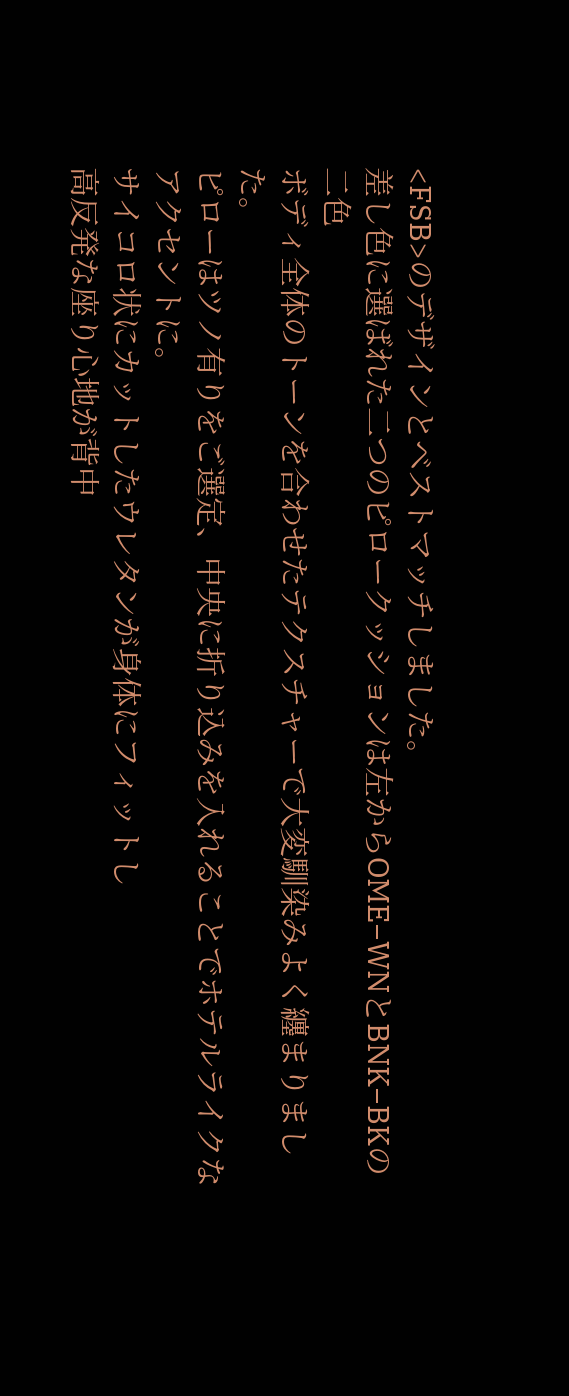<FSB>のデザインとベストマッチしました。
差し色に選ばれた二つのピロークッションは左からOME−WNとBNK−BKの二色
ボディ全体のトーンを合わせたテクスチャーで大変馴染みよく纏まりました。
ピローはツノ有りをご選定、中央に折り込みを入れることでホテルライクなアクセントに。
サイコロ状にカットしたウレタンが身体にフィットし
高反発な座り心地が背中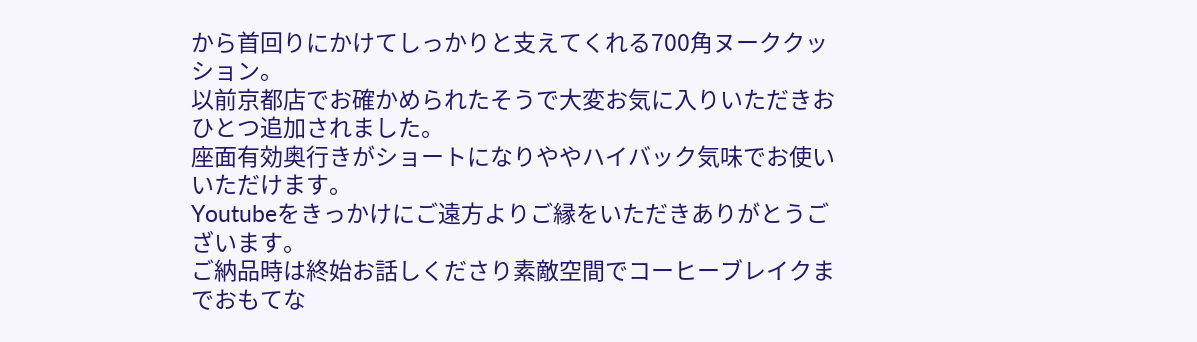から首回りにかけてしっかりと支えてくれる700角ヌーククッション。
以前京都店でお確かめられたそうで大変お気に入りいただきおひとつ追加されました。
座面有効奥行きがショートになりややハイバック気味でお使いいただけます。
Youtubeをきっかけにご遠方よりご縁をいただきありがとうございます。
ご納品時は終始お話しくださり素敵空間でコーヒーブレイクまでおもてな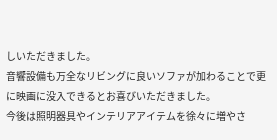しいただきました。
音響設備も万全なリビングに良いソファが加わることで更に映画に没入できるとお喜びいただきました。
今後は照明器具やインテリアアイテムを徐々に増やさ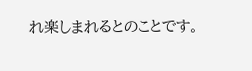れ楽しまれるとのことです。